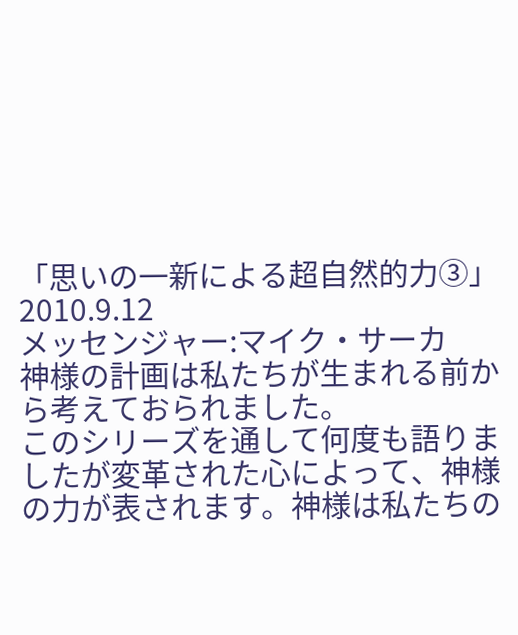「思いの一新による超自然的力③」2010.9.12
メッセンジャー:マイク・サーカ
神様の計画は私たちが生まれる前から考えておられました。
このシリーズを通して何度も語りましたが変革された心によって、神様の力が表されます。神様は私たちの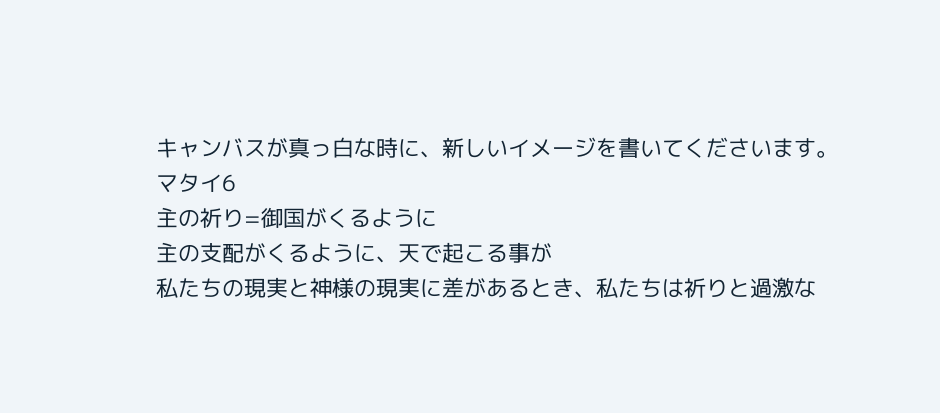キャンバスが真っ白な時に、新しいイメージを書いてくださいます。
マタイ6
主の祈り=御国がくるように
主の支配がくるように、天で起こる事が
私たちの現実と神様の現実に差があるとき、私たちは祈りと過激な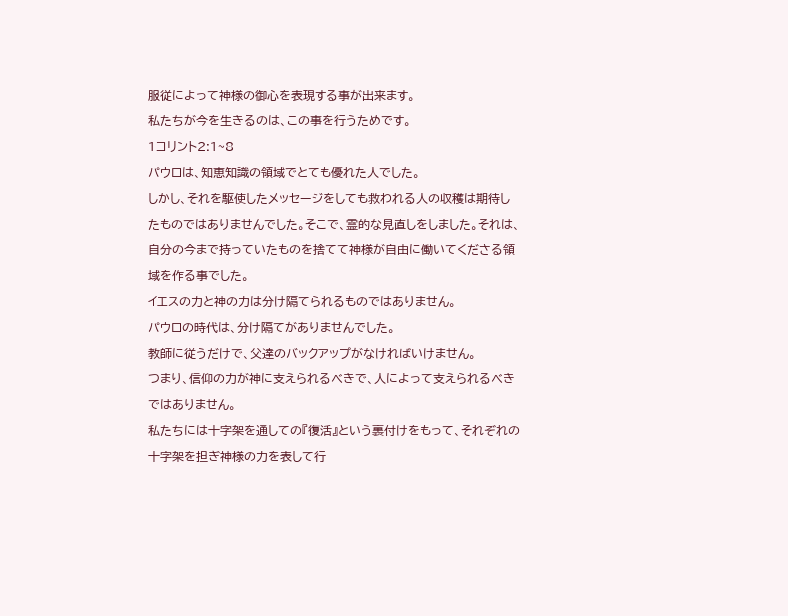服従によって神様の御心を表現する事が出来ます。
私たちが今を生きるのは、この事を行うためです。
1コリント2:1~8
パウロは、知恵知識の領域でとても優れた人でした。
しかし、それを駆使したメッセージをしても救われる人の収穫は期待したものではありませんでした。そこで、霊的な見直しをしました。それは、自分の今まで持っていたものを捨てて神様が自由に働いてくださる領域を作る事でした。
イエスの力と神の力は分け隔てられるものではありません。
パウロの時代は、分け隔てがありませんでした。
教師に従うだけで、父達のバックアップがなければいけません。
つまり、信仰の力が神に支えられるべきで、人によって支えられるべきではありません。
私たちには十字架を通しての『復活』という裏付けをもって、それぞれの十字架を担ぎ神様の力を表して行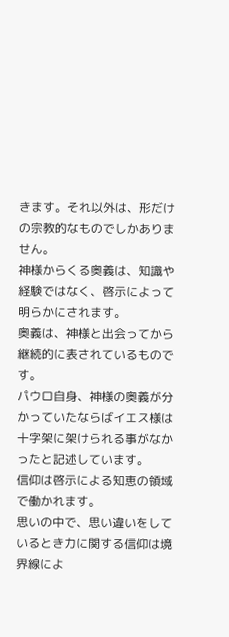きます。それ以外は、形だけの宗教的なものでしかありません。
神様からくる奥義は、知識や経験ではなく、啓示によって明らかにされます。
奥義は、神様と出会ってから継続的に表されているものです。
パウロ自身、神様の奥義が分かっていたならばイエス様は十字架に架けられる事がなかったと記述しています。
信仰は啓示による知恵の領域で働かれます。
思いの中で、思い違いをしているとき力に関する信仰は境界線によ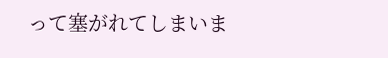って塞がれてしまいま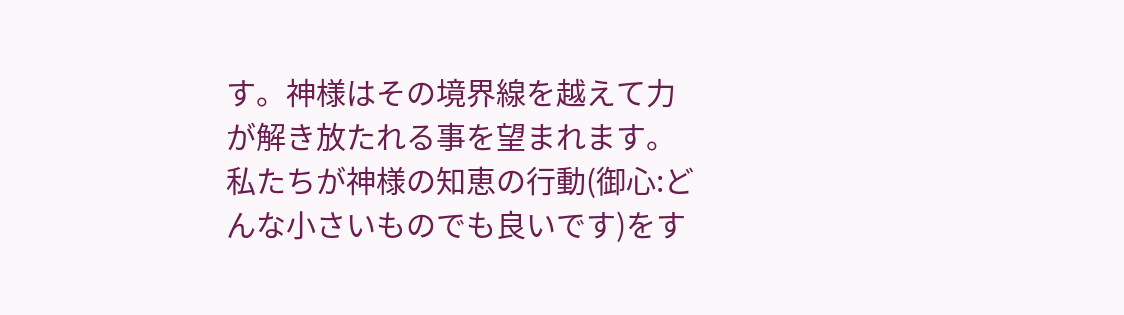す。神様はその境界線を越えて力が解き放たれる事を望まれます。
私たちが神様の知恵の行動(御心:どんな小さいものでも良いです)をす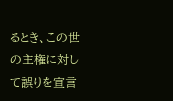るとき、この世の主権に対して誤りを宣言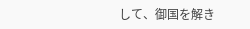して、御国を解き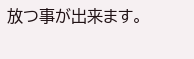放つ事が出来ます。